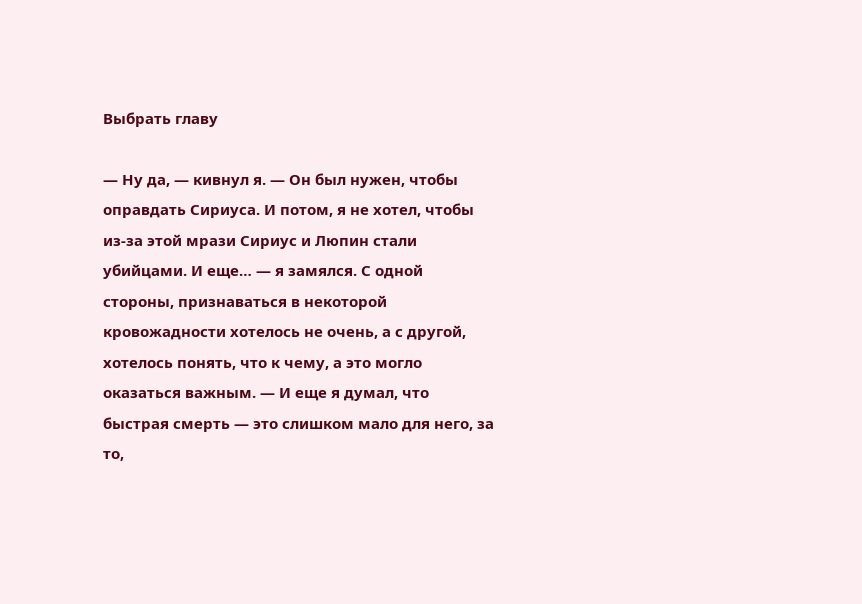Выбрать главу

— Ну да, — кивнул я. — Он был нужен, чтобы оправдать Сириуса. И потом, я не хотел, чтобы из-за этой мрази Сириус и Люпин стали убийцами. И еще… — я замялся. С одной стороны, признаваться в некоторой кровожадности хотелось не очень, а с другой, хотелось понять, что к чему, а это могло оказаться важным. — И еще я думал, что быстрая смерть — это слишком мало для него, за то,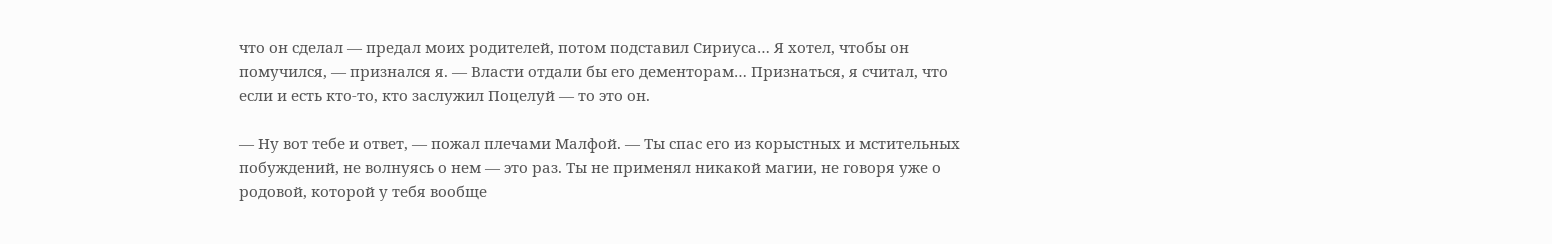что он сделал — предал моих родителей, потом подставил Сириуса… Я хотел, чтобы он помучился, — признался я. — Власти отдали бы его дементорам… Признаться, я считал, что если и есть кто-то, кто заслужил Поцелуй — то это он.

— Ну вот тебе и ответ, — пожал плечами Малфой. — Ты спас его из корыстных и мстительных побуждений, не волнуясь о нем — это раз. Ты не применял никакой магии, не говоря уже о родовой, которой у тебя вообще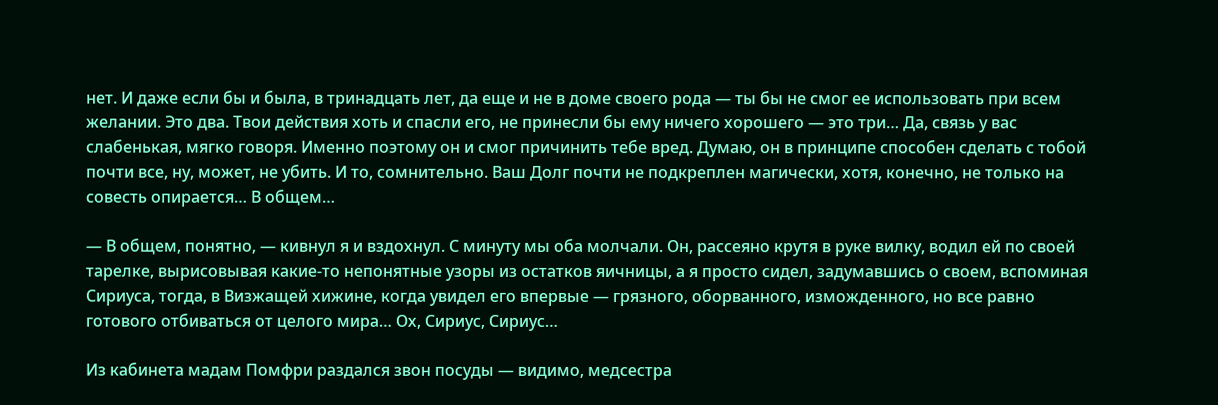нет. И даже если бы и была, в тринадцать лет, да еще и не в доме своего рода — ты бы не смог ее использовать при всем желании. Это два. Твои действия хоть и спасли его, не принесли бы ему ничего хорошего — это три… Да, связь у вас слабенькая, мягко говоря. Именно поэтому он и смог причинить тебе вред. Думаю, он в принципе способен сделать с тобой почти все, ну, может, не убить. И то, сомнительно. Ваш Долг почти не подкреплен магически, хотя, конечно, не только на совесть опирается… В общем…

— В общем, понятно, — кивнул я и вздохнул. С минуту мы оба молчали. Он, рассеяно крутя в руке вилку, водил ей по своей тарелке, вырисовывая какие-то непонятные узоры из остатков яичницы, а я просто сидел, задумавшись о своем, вспоминая Сириуса, тогда, в Визжащей хижине, когда увидел его впервые — грязного, оборванного, изможденного, но все равно готового отбиваться от целого мира… Ох, Сириус, Сириус…

Из кабинета мадам Помфри раздался звон посуды — видимо, медсестра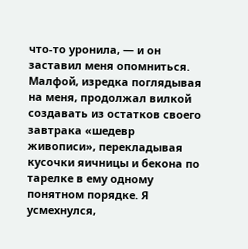что-то уронила, — и он заставил меня опомниться. Малфой, изредка поглядывая на меня, продолжал вилкой создавать из остатков своего завтрака «шедевр живописи», перекладывая кусочки яичницы и бекона по тарелке в ему одному понятном порядке. Я усмехнулся,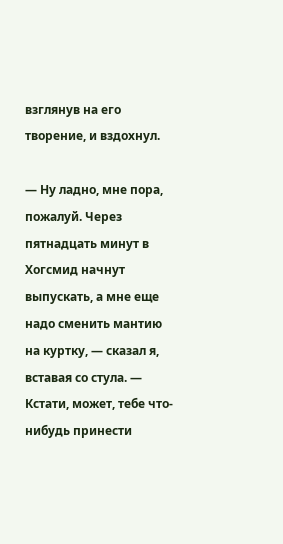взглянув на его творение, и вздохнул.

— Ну ладно, мне пора, пожалуй. Через пятнадцать минут в Хогсмид начнут выпускать, а мне еще надо сменить мантию на куртку, — сказал я, вставая со стула. — Кстати, может, тебе что-нибудь принести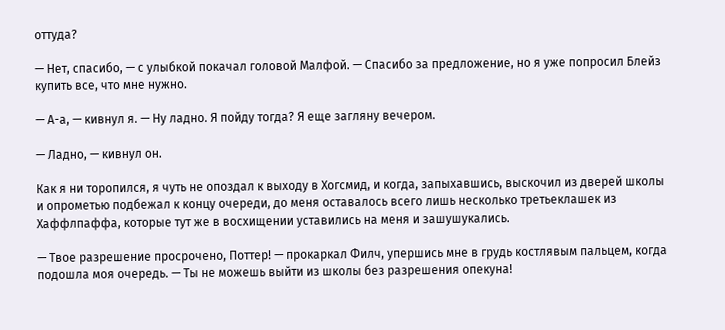оттуда?

— Нет, спасибо, — с улыбкой покачал головой Малфой. — Спасибо за предложение, но я уже попросил Блейз купить все, что мне нужно.

— А-а, — кивнул я. — Ну ладно. Я пойду тогда? Я еще загляну вечером.

— Ладно, — кивнул он.

Как я ни торопился, я чуть не опоздал к выходу в Хогсмид, и когда, запыхавшись, выскочил из дверей школы и опрометью подбежал к концу очереди, до меня оставалось всего лишь несколько третьеклашек из Хаффлпаффа, которые тут же в восхищении уставились на меня и зашушукались.

— Твое разрешение просрочено, Поттер! — прокаркал Филч, упершись мне в грудь костлявым пальцем, когда подошла моя очередь. — Ты не можешь выйти из школы без разрешения опекуна!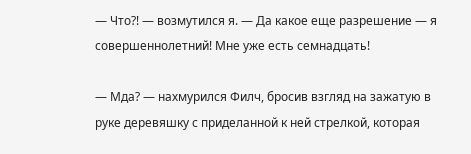— Что?! — возмутился я. — Да какое еще разрешение — я совершеннолетний! Мне уже есть семнадцать!

— Мда? — нахмурился Филч, бросив взгляд на зажатую в руке деревяшку с приделанной к ней стрелкой, которая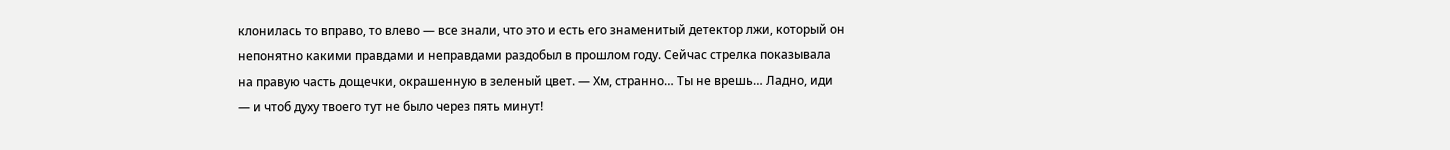клонилась то вправо, то влево — все знали, что это и есть его знаменитый детектор лжи, который он непонятно какими правдами и неправдами раздобыл в прошлом году. Сейчас стрелка показывала на правую часть дощечки, окрашенную в зеленый цвет. — Хм, странно… Ты не врешь… Ладно, иди — и чтоб духу твоего тут не было через пять минут!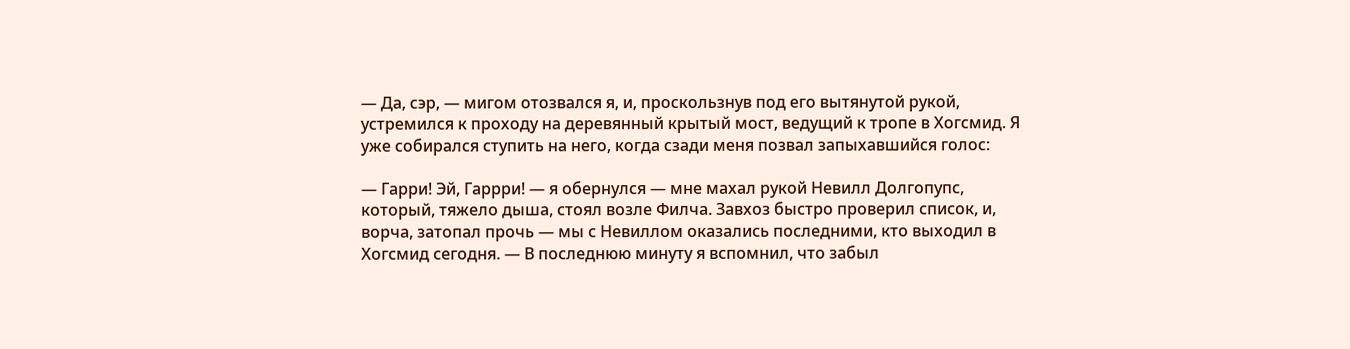— Да, сэр, — мигом отозвался я, и, проскользнув под его вытянутой рукой, устремился к проходу на деревянный крытый мост, ведущий к тропе в Хогсмид. Я уже собирался ступить на него, когда сзади меня позвал запыхавшийся голос:

— Гарри! Эй, Гаррри! — я обернулся — мне махал рукой Невилл Долгопупс, который, тяжело дыша, стоял возле Филча. Завхоз быстро проверил список, и, ворча, затопал прочь — мы с Невиллом оказались последними, кто выходил в Хогсмид сегодня. — В последнюю минуту я вспомнил, что забыл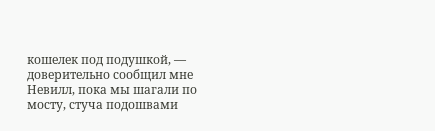кошелек под подушкой, — доверительно сообщил мне Невилл, пока мы шагали по мосту, стуча подошвами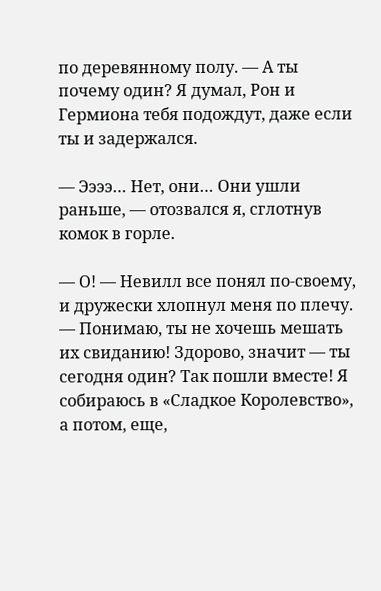по деревянному полу. — А ты почему один? Я думал, Рон и Гермиона тебя подождут, даже если ты и задержался.

— Ээээ… Нет, они… Они ушли раньше, — отозвался я, сглотнув комок в горле.

— О! — Невилл все понял по-своему, и дружески хлопнул меня по плечу. — Понимаю, ты не хочешь мешать их свиданию! Здорово, значит — ты сегодня один? Так пошли вместе! Я собираюсь в «Сладкое Королевство», а потом, еще,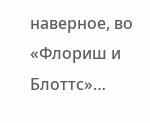наверное, во «Флориш и Блоттс»…